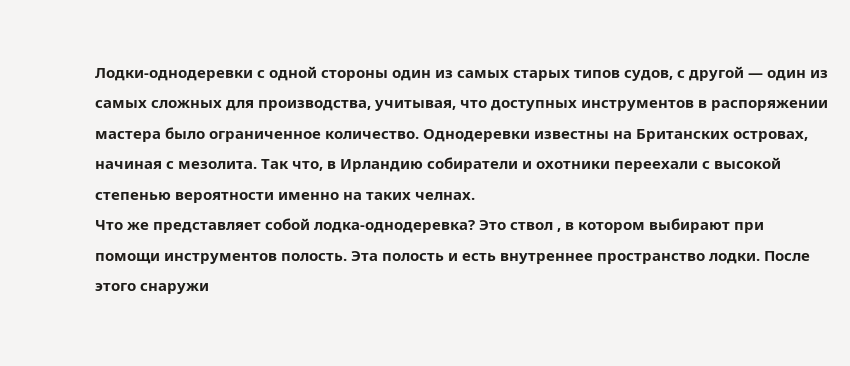Лодки-однодеревки с одной стороны один из самых старых типов судов, с другой — один из самых сложных для производства, учитывая, что доступных инструментов в распоряжении мастера было ограниченное количество. Однодеревки известны на Британских островах, начиная с мезолита. Так что, в Ирландию собиратели и охотники переехали с высокой степенью вероятности именно на таких челнах.
Что же представляет собой лодка-однодеревка? Это ствол , в котором выбирают при помощи инструментов полость. Эта полость и есть внутреннее пространство лодки. После этого снаружи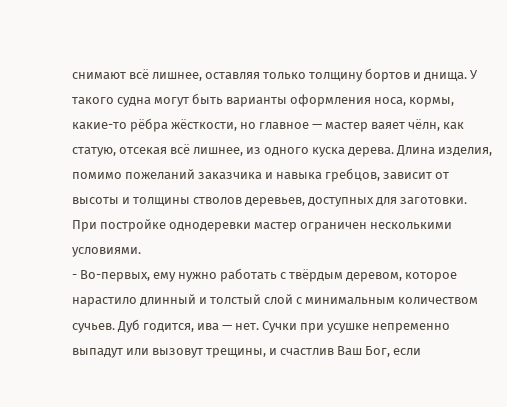снимают всё лишнее, оставляя только толщину бортов и днища. У такого судна могут быть варианты оформления носа, кормы, какие-то рёбра жёсткости, но главное — мастер ваяет чёлн, как статую, отсекая всё лишнее, из одного куска дерева. Длина изделия, помимо пожеланий заказчика и навыка гребцов, зависит от высоты и толщины стволов деревьев, доступных для заготовки.
При постройке однодеревки мастер ограничен несколькими условиями.
- Во-первых, ему нужно работать с твёрдым деревом, которое нарастило длинный и толстый слой с минимальным количеством сучьев. Дуб годится, ива — нет. Сучки при усушке непременно выпадут или вызовут трещины, и счастлив Ваш Бог, если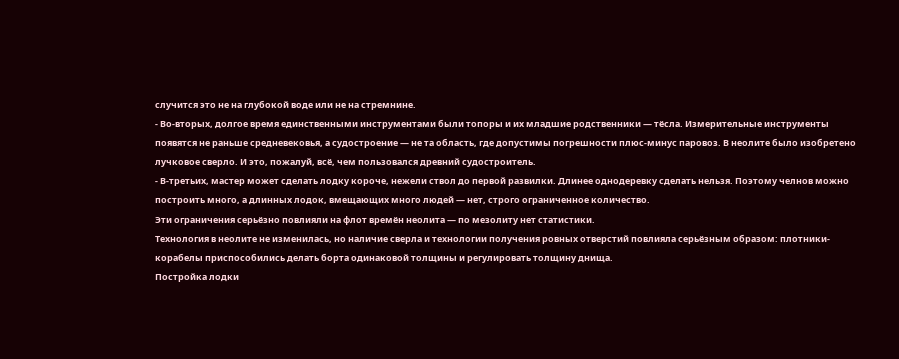случится это не на глубокой воде или не на стремнине.
- Во-вторых, долгое время единственными инструментами были топоры и их младшие родственники — тёсла. Измерительные инструменты появятся не раньше средневековья, а судостроение — не та область, где допустимы погрешности плюс-минус паровоз. В неолите было изобретено лучковое сверло. И это, пожалуй, всё, чем пользовался древний судостроитель.
- В-третьих, мастер может сделать лодку короче, нежели ствол до первой развилки. Длинее однодеревку сделать нельзя. Поэтому челнов можно построить много, а длинных лодок, вмещающих много людей — нет, строго ограниченное количество.
Эти ограничения серьёзно повлияли на флот времён неолита — по мезолиту нет статистики.
Технология в неолите не изменилась, но наличие сверла и технологии получения ровных отверстий повлияла серьёзным образом: плотники-корабелы приспособились делать борта одинаковой толщины и регулировать толщину днища.
Постройка лодки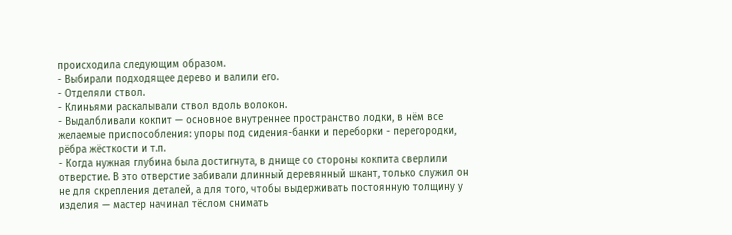происходила следующим образом.
- Выбирали подходящее дерево и валили его.
- Отделяли ствол.
- Клиньями раскалывали ствол вдоль волокон.
- Выдалбливали кокпит — основное внутреннее пространство лодки, в нём все желаемые приспособления: упоры под сидения-банки и переборки - перегородки, рёбра жёсткости и т.п.
- Когда нужная глубина была достигнута, в днище со стороны кокпита сверлили отверстие. В это отверстие забивали длинный деревянный шкант, только служил он не для скрепления деталей, а для того, чтобы выдерживать постоянную толщину у изделия — мастер начинал тёслом снимать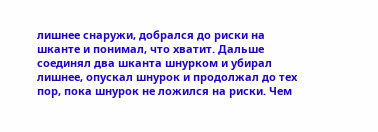лишнее снаружи, добрался до риски на шканте и понимал, что хватит. Дальше соединял два шканта шнурком и убирал лишнее, опускал шнурок и продолжал до тех пор, пока шнурок не ложился на риски. Чем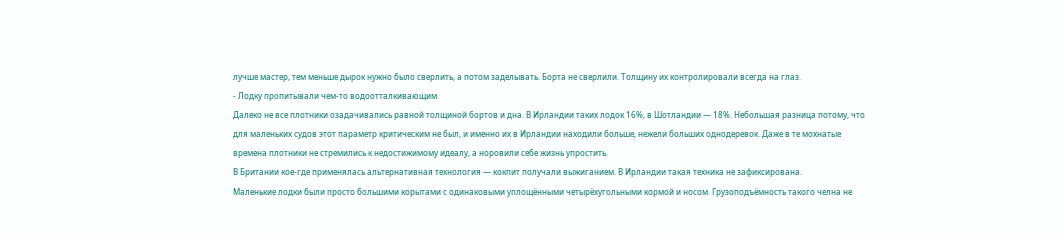лучше мастер, тем меньше дырок нужно было сверлить, а потом заделывать. Борта не сверлили. Толщину их контролировали всегда на глаз.
- Лодку пропитывали чем-то водоотталкивающим.
Далеко не все плотники озадачивались равной толщиной бортов и дна. В Ирландии таких лодок 16%, в Шотландии — 18%. Небольшая разница потому, что для маленьких судов этот параметр критическим не был, и именно их в Ирландии находили больше, нежели больших однодеревок. Даже в те мохнатые времена плотники не стремились к недостижимому идеалу, а норовили себе жизнь упростить.
В Британии кое-где применялась альтернативная технология — кокпит получали выжиганием. В Ирландии такая техника не зафиксирована.
Маленькие лодки были просто большими корытами с одинаковыми уплощёнными четырёхугольными кормой и носом. Грузоподъёмность такого челна не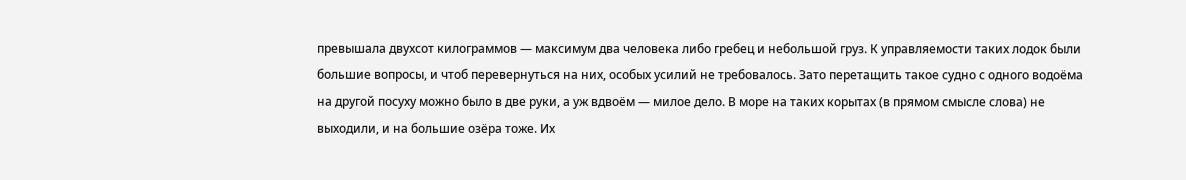превышала двухсот килограммов — максимум два человека либо гребец и небольшой груз. К управляемости таких лодок были большие вопросы, и чтоб перевернуться на них, особых усилий не требовалось. Зато перетащить такое судно с одного водоёма на другой посуху можно было в две руки, а уж вдвоём — милое дело. В море на таких корытах (в прямом смысле слова) не выходили, и на большие озёра тоже. Их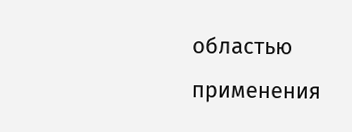областью применения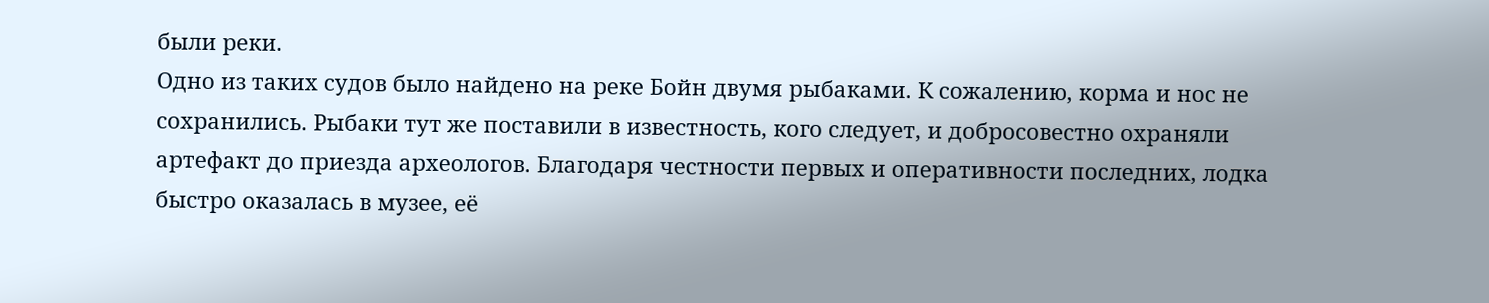были реки.
Одно из таких судов было найдено на реке Бойн двумя рыбаками. К сожалению, корма и нос не сохранились. Рыбаки тут же поставили в известность, кого следует, и добросовестно охраняли артефакт до приезда археологов. Благодаря честности первых и оперативности последних, лодка быстро оказалась в музее, её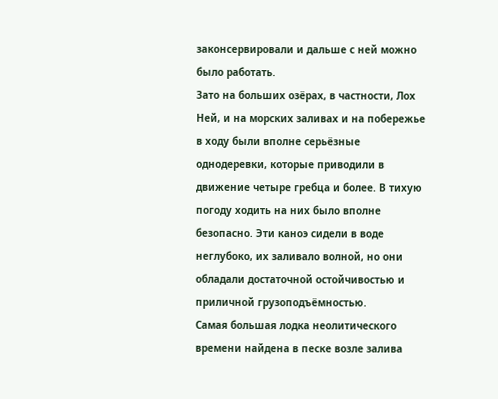законсервировали и дальше с ней можно было работать.
Зато на больших озёрах, в частности, Лох Ней, и на морских заливах и на побережье в ходу были вполне серьёзные однодеревки, которые приводили в движение четыре гребца и более. В тихую погоду ходить на них было вполне безопасно. Эти каноэ сидели в воде неглубоко, их заливало волной, но они обладали достаточной остойчивостью и приличной грузоподъёмностью.
Самая большая лодка неолитического времени найдена в песке возле залива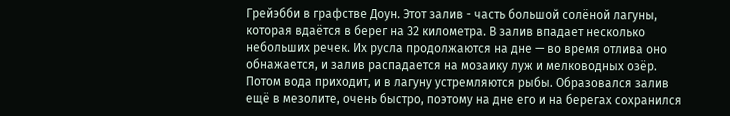Грейэбби в графстве Доун. Этот залив - часть большой солёной лагуны, которая вдаётся в берег на 32 километра. В залив впадает несколько небольших речек. Их русла продолжаются на дне — во время отлива оно обнажается, и залив распадается на мозаику луж и мелководных озёр. Потом вода приходит, и в лагуну устремляются рыбы. Образовался залив ещё в мезолите, очень быстро, поэтому на дне его и на берегах сохранился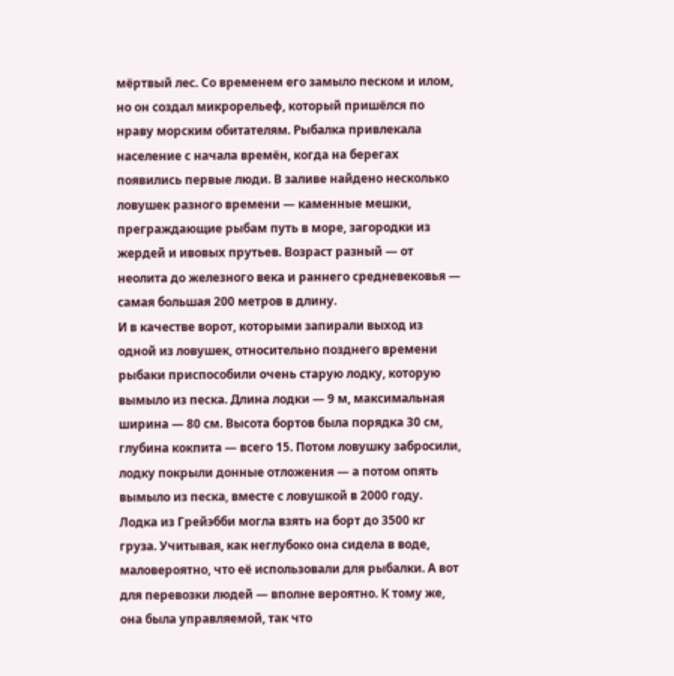мёртвый лес. Со временем его замыло песком и илом, но он создал микрорельеф, который пришёлся по нраву морским обитателям. Рыбалка привлекала население с начала времён, когда на берегах появились первые люди. В заливе найдено несколько ловушек разного времени — каменные мешки, преграждающие рыбам путь в море, загородки из жердей и ивовых прутьев. Возраст разный — от неолита до железного века и раннего средневековья — самая большая 200 метров в длину.
И в качестве ворот, которыми запирали выход из одной из ловушек, относительно позднего времени рыбаки приспособили очень старую лодку, которую вымыло из песка. Длина лодки — 9 м, максимальная ширина — 80 см. Высота бортов была порядка 30 см, глубина кокпита — всего 15. Потом ловушку забросили, лодку покрыли донные отложения — а потом опять вымыло из песка, вместе с ловушкой в 2000 году.
Лодка из Грейэбби могла взять на борт до 3500 кг груза. Учитывая, как неглубоко она сидела в воде, маловероятно, что её использовали для рыбалки. А вот для перевозки людей — вполне вероятно. К тому же, она была управляемой, так что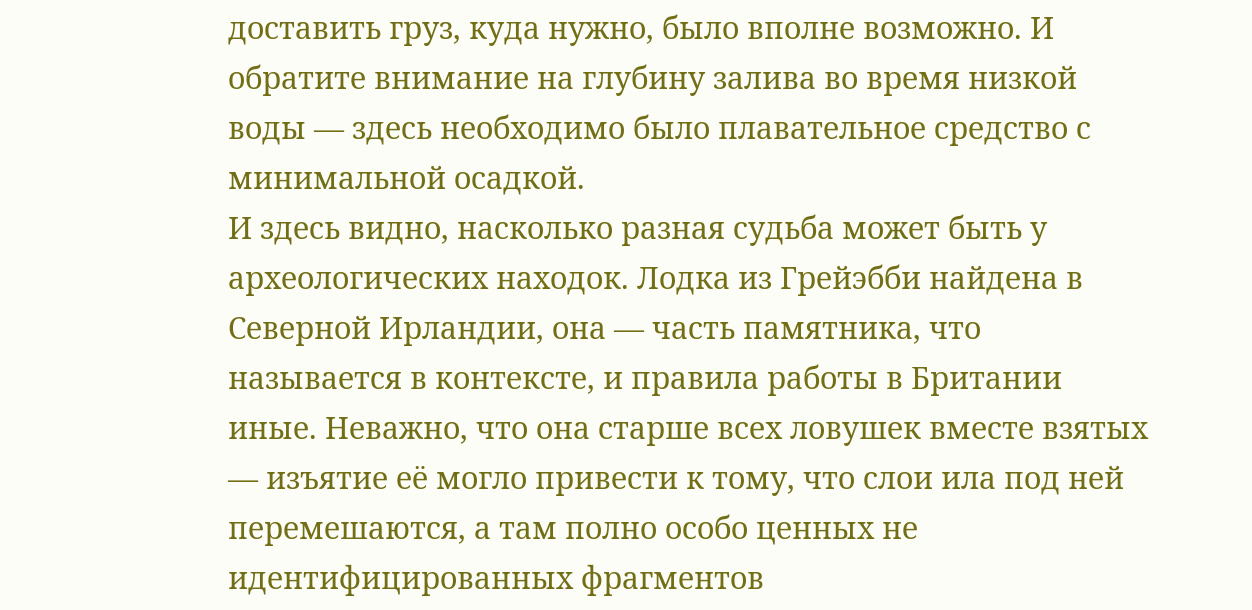доставить груз, куда нужно, было вполне возможно. И обратите внимание на глубину залива во время низкой воды — здесь необходимо было плавательное средство с минимальной осадкой.
И здесь видно, насколько разная судьба может быть у археологических находок. Лодка из Грейэбби найдена в Северной Ирландии, она — часть памятника, что называется в контексте, и правила работы в Британии иные. Неважно, что она старше всех ловушек вместе взятых — изъятие её могло привести к тому, что слои ила под ней перемешаются, а там полно особо ценных не идентифицированных фрагментов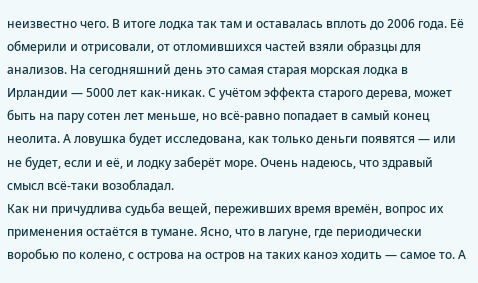неизвестно чего. В итоге лодка так там и оставалась вплоть до 2006 года. Её обмерили и отрисовали, от отломившихся частей взяли образцы для анализов. На сегодняшний день это самая старая морская лодка в Ирландии — 5000 лет как-никак. С учётом эффекта старого дерева, может быть на пару сотен лет меньше, но всё-равно попадает в самый конец неолита. А ловушка будет исследована, как только деньги появятся — или не будет, если и её, и лодку заберёт море. Очень надеюсь, что здравый смысл всё-таки возобладал.
Как ни причудлива судьба вещей, переживших время времён, вопрос их применения остаётся в тумане. Ясно, что в лагуне, где периодически воробью по колено, с острова на остров на таких каноэ ходить — самое то. А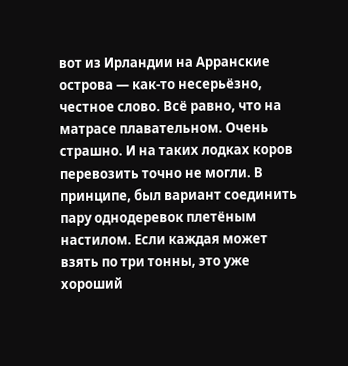вот из Ирландии на Арранские острова — как-то несерьёзно, честное слово. Всё равно, что на матрасе плавательном. Очень страшно. И на таких лодках коров перевозить точно не могли. В принципе, был вариант соединить пару однодеревок плетёным настилом. Если каждая может взять по три тонны, это уже хороший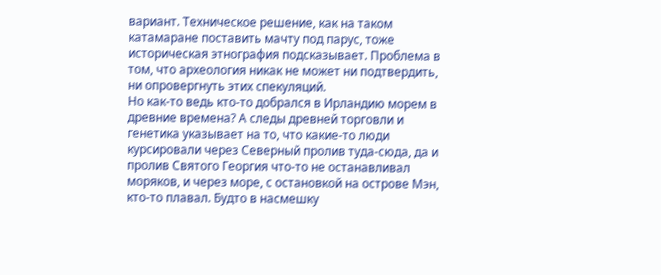вариант. Техническое решение, как на таком катамаране поставить мачту под парус, тоже историческая этнография подсказывает. Проблема в том, что археология никак не может ни подтвердить, ни опровергнуть этих спекуляций.
Но как-то ведь кто-то добрался в Ирландию морем в древние времена? А следы древней торговли и генетика указывает на то, что какие-то люди курсировали через Северный пролив туда-сюда, да и пролив Святого Георгия что-то не останавливал моряков, и через море, с остановкой на острове Мэн, кто-то плавал. Будто в насмешку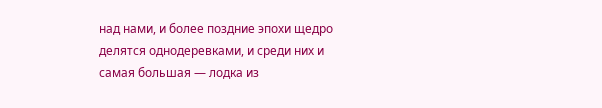над нами, и более поздние эпохи щедро делятся однодеревками, и среди них и самая большая — лодка из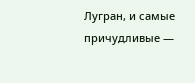Лугран, и самые причудливые —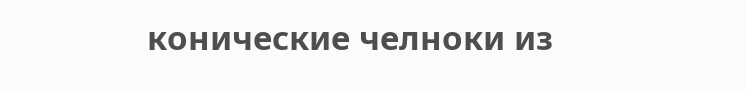конические челноки из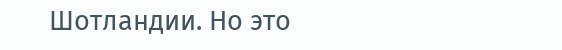Шотландии. Но это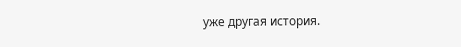уже другая история.